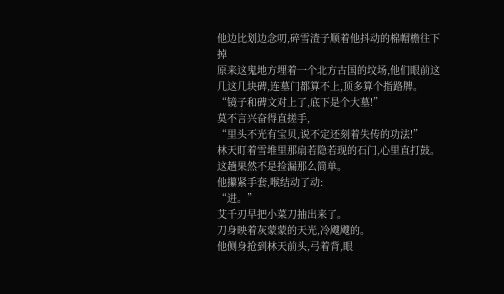他边比划边念叨,碎雪渣子顺着他抖动的棉帽檐往下掉
原来这鬼地方埋着一个北方古国的坟场,他们眼前这几这几块碑,连墓门都算不上,顶多算个指路牌。
“镜子和碑文对上了,底下是个大墓!”
莫不言兴奋得直搓手,
“里头不光有宝贝,说不定还刻着失传的功法!”
林天盯着雪堆里那扇若隐若现的石门,心里直打鼓。
这趟果然不是捡漏那么简单。
他攥紧手套,喉结动了动:
“进。”
艾千刃早把小菜刀抽出来了。
刀身映着灰蒙蒙的天光,冷飕飕的。
他侧身抢到林天前头,弓着背,眼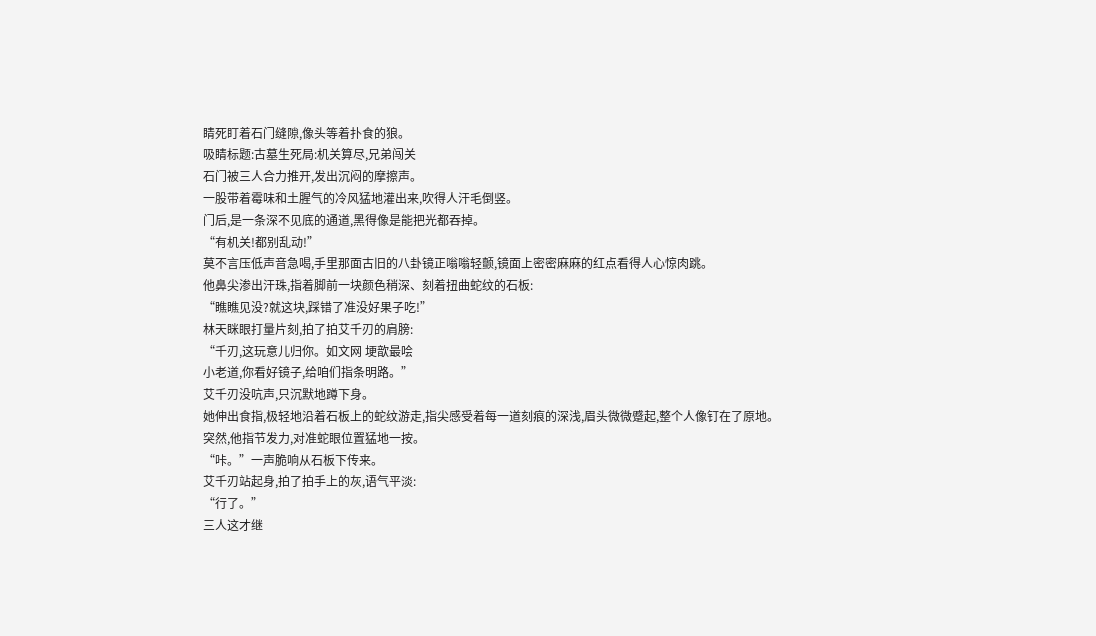睛死盯着石门缝隙,像头等着扑食的狼。
吸睛标题:古墓生死局:机关算尽,兄弟闯关
石门被三人合力推开,发出沉闷的摩擦声。
一股带着霉味和土腥气的冷风猛地灌出来,吹得人汗毛倒竖。
门后,是一条深不见底的通道,黑得像是能把光都吞掉。
“有机关!都别乱动!”
莫不言压低声音急喝,手里那面古旧的八卦镜正嗡嗡轻颤,镜面上密密麻麻的红点看得人心惊肉跳。
他鼻尖渗出汗珠,指着脚前一块颜色稍深、刻着扭曲蛇纹的石板:
“瞧瞧见没?就这块,踩错了准没好果子吃!”
林天眯眼打量片刻,拍了拍艾千刃的肩膀:
“千刃,这玩意儿归你。如文网 埂歆最哙
小老道,你看好镜子,给咱们指条明路。”
艾千刃没吭声,只沉默地蹲下身。
她伸出食指,极轻地沿着石板上的蛇纹游走,指尖感受着每一道刻痕的深浅,眉头微微蹙起,整个人像钉在了原地。
突然,他指节发力,对准蛇眼位置猛地一按。
“咔。”一声脆响从石板下传来。
艾千刃站起身,拍了拍手上的灰,语气平淡:
“行了。”
三人这才继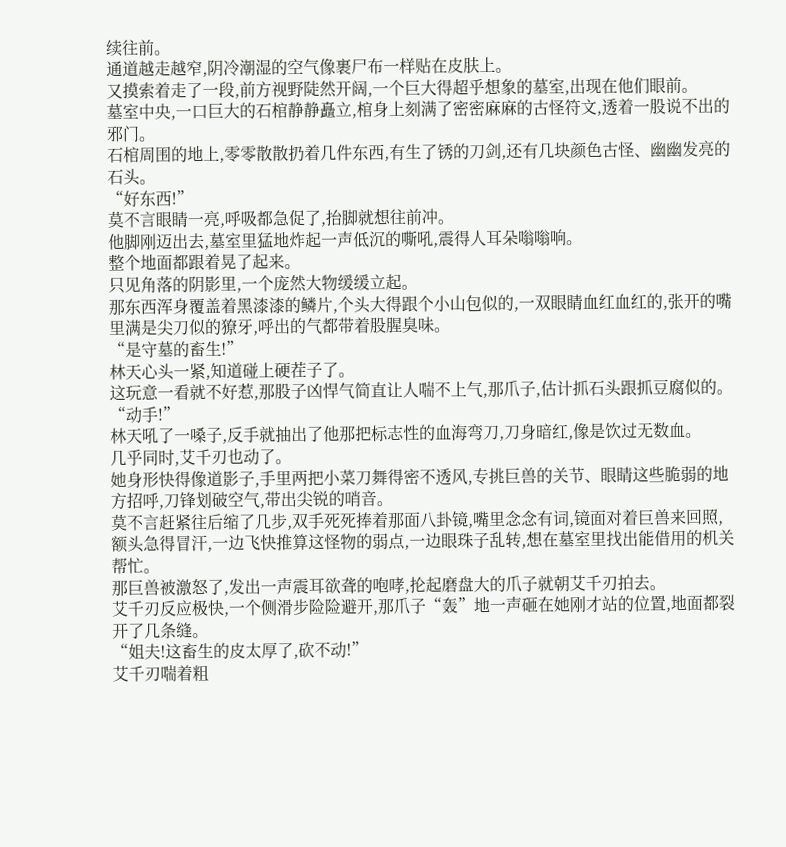续往前。
通道越走越窄,阴冷潮湿的空气像裹尸布一样贴在皮肤上。
又摸索着走了一段,前方视野陡然开阔,一个巨大得超乎想象的墓室,出现在他们眼前。
墓室中央,一口巨大的石棺静静矗立,棺身上刻满了密密麻麻的古怪符文,透着一股说不出的邪门。
石棺周围的地上,零零散散扔着几件东西,有生了锈的刀剑,还有几块颜色古怪、幽幽发亮的石头。
“好东西!”
莫不言眼睛一亮,呼吸都急促了,抬脚就想往前冲。
他脚刚迈出去,墓室里猛地炸起一声低沉的嘶吼,震得人耳朵嗡嗡响。
整个地面都跟着晃了起来。
只见角落的阴影里,一个庞然大物缓缓立起。
那东西浑身覆盖着黑漆漆的鳞片,个头大得跟个小山包似的,一双眼睛血红血红的,张开的嘴里满是尖刀似的獠牙,呼出的气都带着股腥臭味。
“是守墓的畜生!”
林天心头一紧,知道碰上硬茬子了。
这玩意一看就不好惹,那股子凶悍气简直让人喘不上气,那爪子,估计抓石头跟抓豆腐似的。
“动手!”
林天吼了一嗓子,反手就抽出了他那把标志性的血海弯刀,刀身暗红,像是饮过无数血。
几乎同时,艾千刃也动了。
她身形快得像道影子,手里两把小菜刀舞得密不透风,专挑巨兽的关节、眼睛这些脆弱的地方招呼,刀锋划破空气,带出尖锐的哨音。
莫不言赶紧往后缩了几步,双手死死捧着那面八卦镜,嘴里念念有词,镜面对着巨兽来回照,
额头急得冒汗,一边飞快推算这怪物的弱点,一边眼珠子乱转,想在墓室里找出能借用的机关帮忙。
那巨兽被激怒了,发出一声震耳欲聋的咆哮,抡起磨盘大的爪子就朝艾千刃拍去。
艾千刃反应极快,一个侧滑步险险避开,那爪子“轰”地一声砸在她刚才站的位置,地面都裂开了几条缝。
“姐夫!这畜生的皮太厚了,砍不动!”
艾千刃喘着粗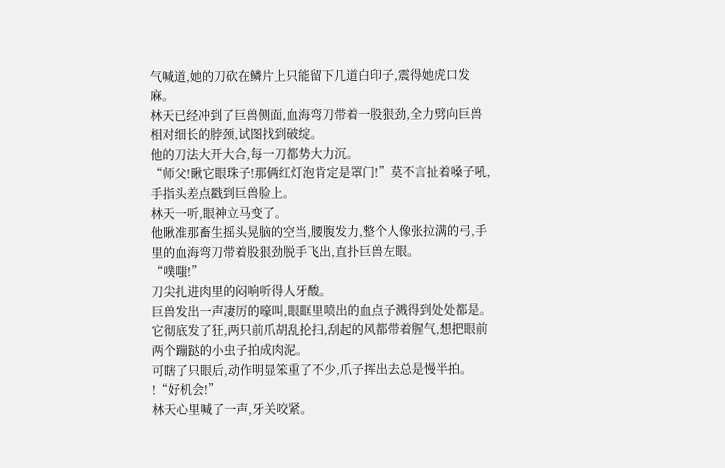气喊道,她的刀砍在鳞片上只能留下几道白印子,震得她虎口发麻。
林天已经冲到了巨兽侧面,血海弯刀带着一股狠劲,全力劈向巨兽相对细长的脖颈,试图找到破绽。
他的刀法大开大合,每一刀都势大力沉。
“师父!瞅它眼珠子!那俩红灯泡肯定是罩门!”莫不言扯着嗓子吼,手指头差点戳到巨兽脸上。
林天一听,眼神立马变了。
他瞅准那畜生摇头晃脑的空当,腰腹发力,整个人像张拉满的弓,手里的血海弯刀带着股狠劲脱手飞出,直扑巨兽左眼。
“噗嗤!”
刀尖扎进肉里的闷响听得人牙酸。
巨兽发出一声凄厉的嚎叫,眼眶里喷出的血点子溅得到处处都是。
它彻底发了狂,两只前爪胡乱抡扫,刮起的风都带着腥气,想把眼前两个蹦跶的小虫子拍成肉泥。
可瞎了只眼后,动作明显笨重了不少,爪子挥出去总是慢半拍。
!“好机会!”
林天心里喊了一声,牙关咬紧。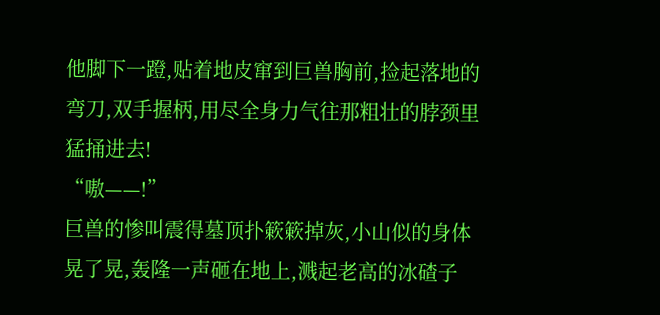他脚下一蹬,贴着地皮窜到巨兽胸前,捡起落地的弯刀,双手握柄,用尽全身力气往那粗壮的脖颈里猛捅进去!
“嗷——!”
巨兽的惨叫震得墓顶扑簌簌掉灰,小山似的身体晃了晃,轰隆一声砸在地上,溅起老高的冰碴子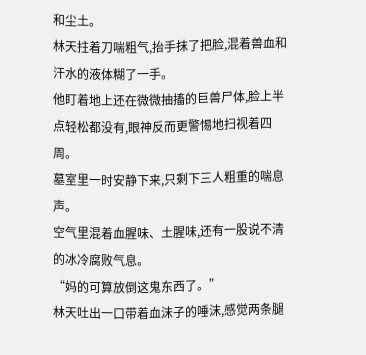和尘土。
林天拄着刀喘粗气,抬手抹了把脸,混着兽血和汗水的液体糊了一手。
他盯着地上还在微微抽搐的巨兽尸体,脸上半点轻松都没有,眼神反而更警惕地扫视着四周。
墓室里一时安静下来,只剩下三人粗重的喘息声。
空气里混着血腥味、土腥味,还有一股说不清的冰冷腐败气息。
“妈的可算放倒这鬼东西了。”
林天吐出一口带着血沫子的唾沫,感觉两条腿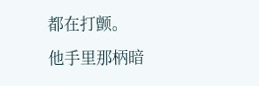都在打颤。
他手里那柄暗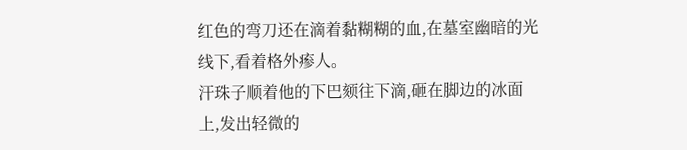红色的弯刀还在滴着黏糊糊的血,在墓室幽暗的光线下,看着格外瘆人。
汗珠子顺着他的下巴颏往下滴,砸在脚边的冰面上,发出轻微的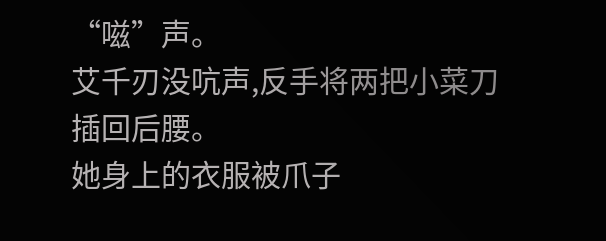“嗞”声。
艾千刃没吭声,反手将两把小菜刀插回后腰。
她身上的衣服被爪子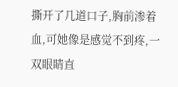撕开了几道口子,胸前渗着血,可她像是感觉不到疼,一双眼睛直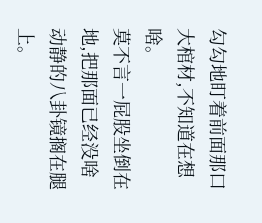勾勾地盯着前面那口大棺材,不知道在想啥。
莫不言一屁股坐倒在地,把那面已经没啥动静的八卦镜搁在腿上。